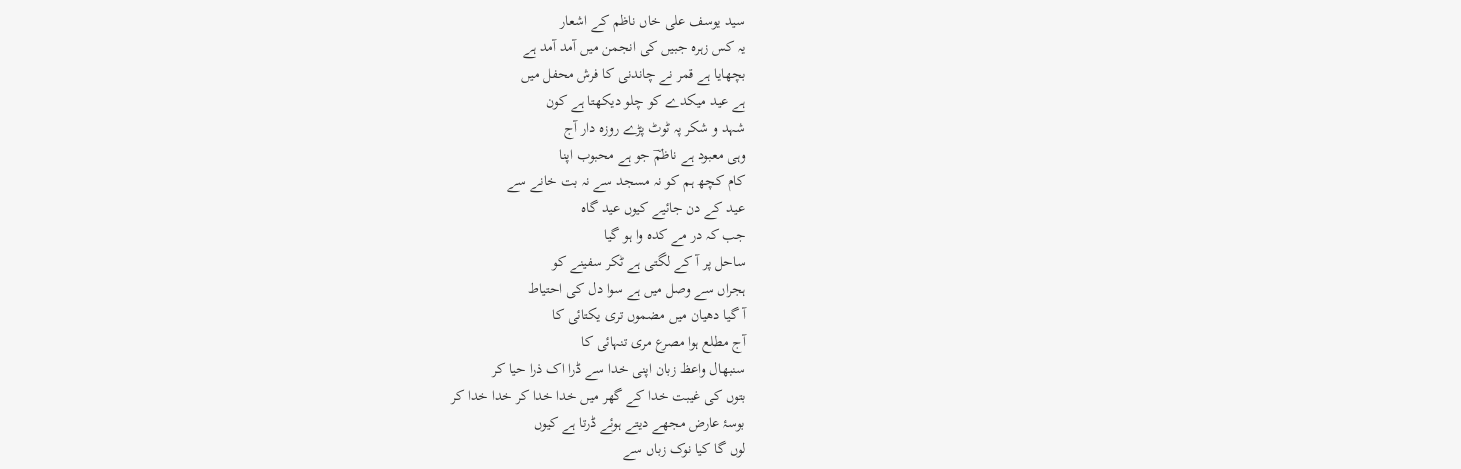سید یوسف علی خاں ناظم کے اشعار
یہ کس زہرہ جبیں کی انجمن میں آمد آمد ہے
بچھایا ہے قمر نے چاندنی کا فرش محفل میں
ہے عید میکدے کو چلو دیکھتا ہے کون
شہد و شکر پہ ٹوٹ پڑے روزہ دار آج
وہی معبود ہے ناظمؔ جو ہے محبوب اپنا
کام کچھ ہم کو نہ مسجد سے نہ بت خانے سے
عید کے دن جائیے کیوں عید گاہ
جب کہ در مے کدہ وا ہو گیا
ساحل پر آ کے لگتی ہے ٹکر سفینے کو
ہجراں سے وصل میں ہے سوا دل کی احتیاط
آ گیا دھیان میں مضموں تری یکتائی کا
آج مطلع ہوا مصرع مری تنہائی کا
سنبھال واعظ زبان اپنی خدا سے ڈرا اک ذرا حیا کر
بتوں کی غیبت خدا کے گھر میں خدا خدا کر خدا خدا کر
بوسۂ عارض مجھے دیتے ہوئے ڈرتا ہے کیوں
لوں گا کیا نوک زباں سے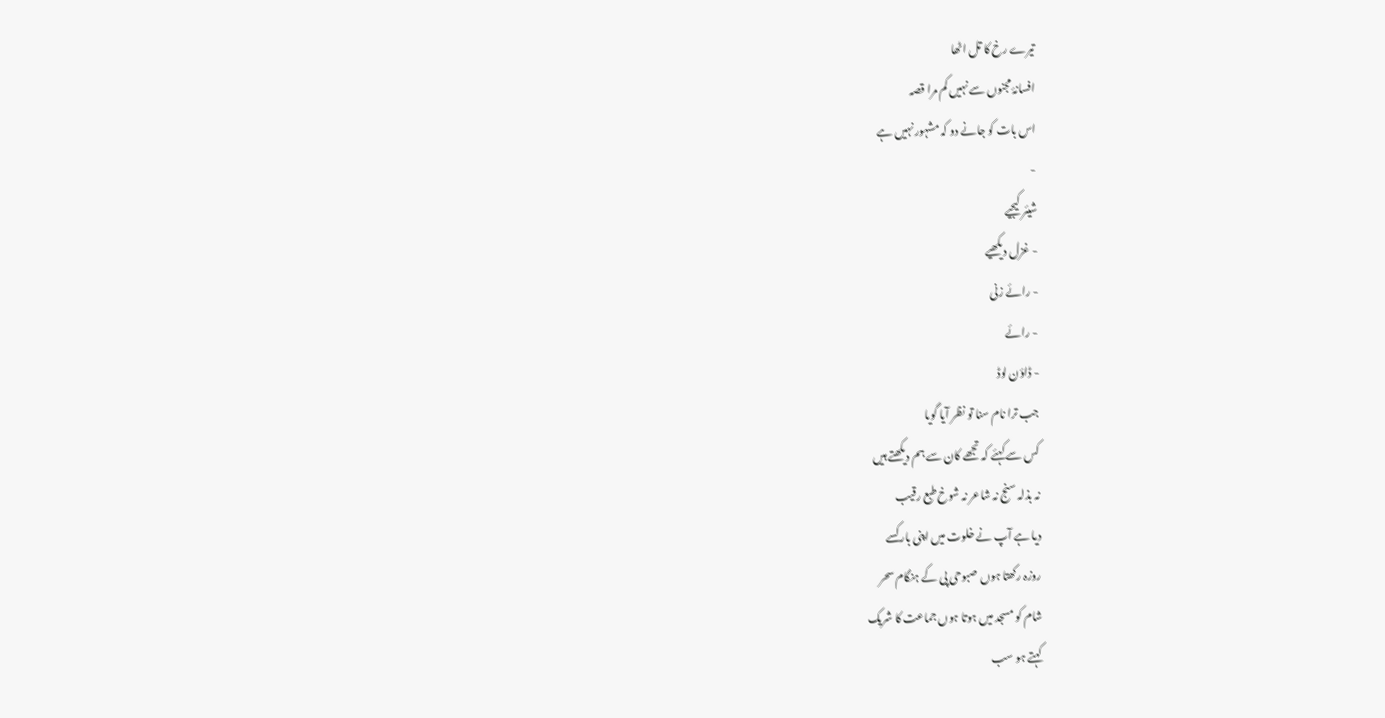تیرے رخ کا تل اٹھا
افسانۂ مجنوں سے نہیں کم مرا قصہ
اس بات کو جانے دو کہ مشہور نہیں ہے
-
شیئر کیجیے
- غزل دیکھیے
- رائے زنی
- رائے
- ڈاؤن لوڈ
جب ترا نام سنا تو نظر آیا گویا
کس سے کہئے کہ تجھے کان سے ہم دیکھتے ہیں
نہ بذلہ سنج نہ شاعر نہ شوخ طبع رقیب
دیا ہے آپ نے خلوت میں اپنی بار کسے
روزہ رکھتا ہوں صبوحی پی کے ہنگام سحر
شام کو مسجد میں ہوتا ہوں جماعت کا شریک
کہتے ہو سب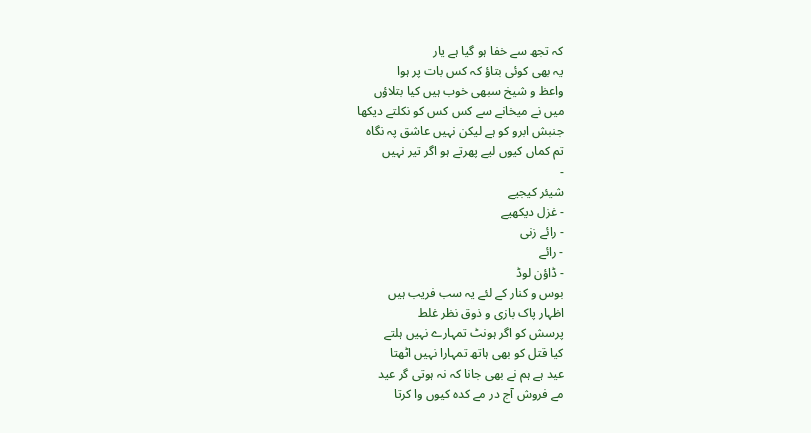کہ تجھ سے خفا ہو گیا ہے یار
یہ بھی کوئی بتاؤ کہ کس بات پر ہوا
واعظ و شیخ سبھی خوب ہیں کیا بتلاؤں
میں نے میخانے سے کس کس کو نکلتے دیکھا
جنبش ابرو کو ہے لیکن نہیں عاشق پہ نگاہ
تم کماں کیوں لیے پھرتے ہو اگر تیر نہیں
-
شیئر کیجیے
- غزل دیکھیے
- رائے زنی
- رائے
- ڈاؤن لوڈ
بوس و کنار کے لئے یہ سب فریب ہیں
اظہار پاک بازی و ذوق نظر غلط
پرسش کو اگر ہونٹ تمہارے نہیں ہلتے
کیا قتل کو بھی ہاتھ تمہارا نہیں اٹھتا
عید ہے ہم نے بھی جانا کہ نہ ہوتی گر عید
مے فروش آج در مے کدہ کیوں وا کرتا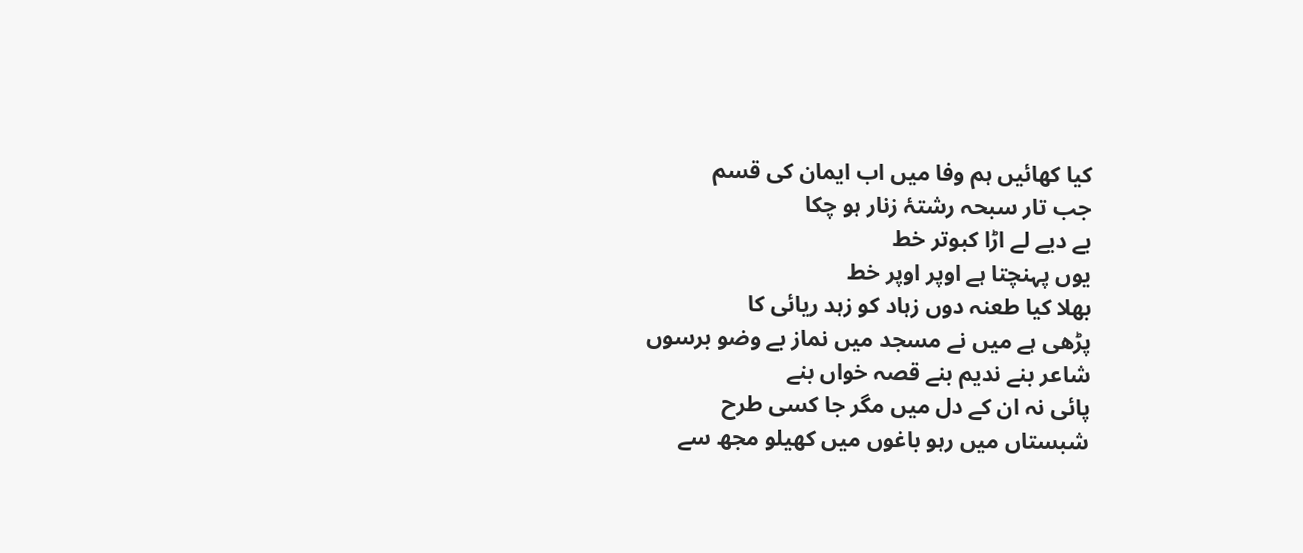کیا کھائیں ہم وفا میں اب ایمان کی قسم
جب تار سبحہ رشتۂ زنار ہو چکا
بے دیے لے اڑا کبوتر خط
یوں پہنچتا ہے اوپر اوپر خط
بھلا کیا طعنہ دوں زہاد کو زہد ریائی کا
پڑھی ہے میں نے مسجد میں نماز بے وضو برسوں
شاعر بنے ندیم بنے قصہ خواں بنے
پائی نہ ان کے دل میں مگر جا کسی طرح
شبستاں میں رہو باغوں میں کھیلو مجھ سے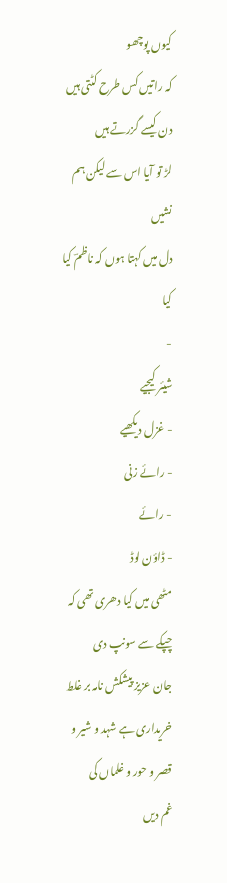کیوں پوچھو
کہ راتیں کس طرح کٹتی ہیں دن کیسے گزرتے ہیں
لڑ تو آیا اس سے لیکن ہم نشیں
دل میں کہتا ہوں کہ ناظمؔ کیا کیا
-
شیئر کیجیے
- غزل دیکھیے
- رائے زنی
- رائے
- ڈاؤن لوڈ
مٹھی میں کیا دھری تھی کہ چپکے سے سونپ دی
جان عزیز پیشکش نامہ بر غلط
خریداری ہے شہد و شیر و قصر و حور و غلماں کی
غم دیں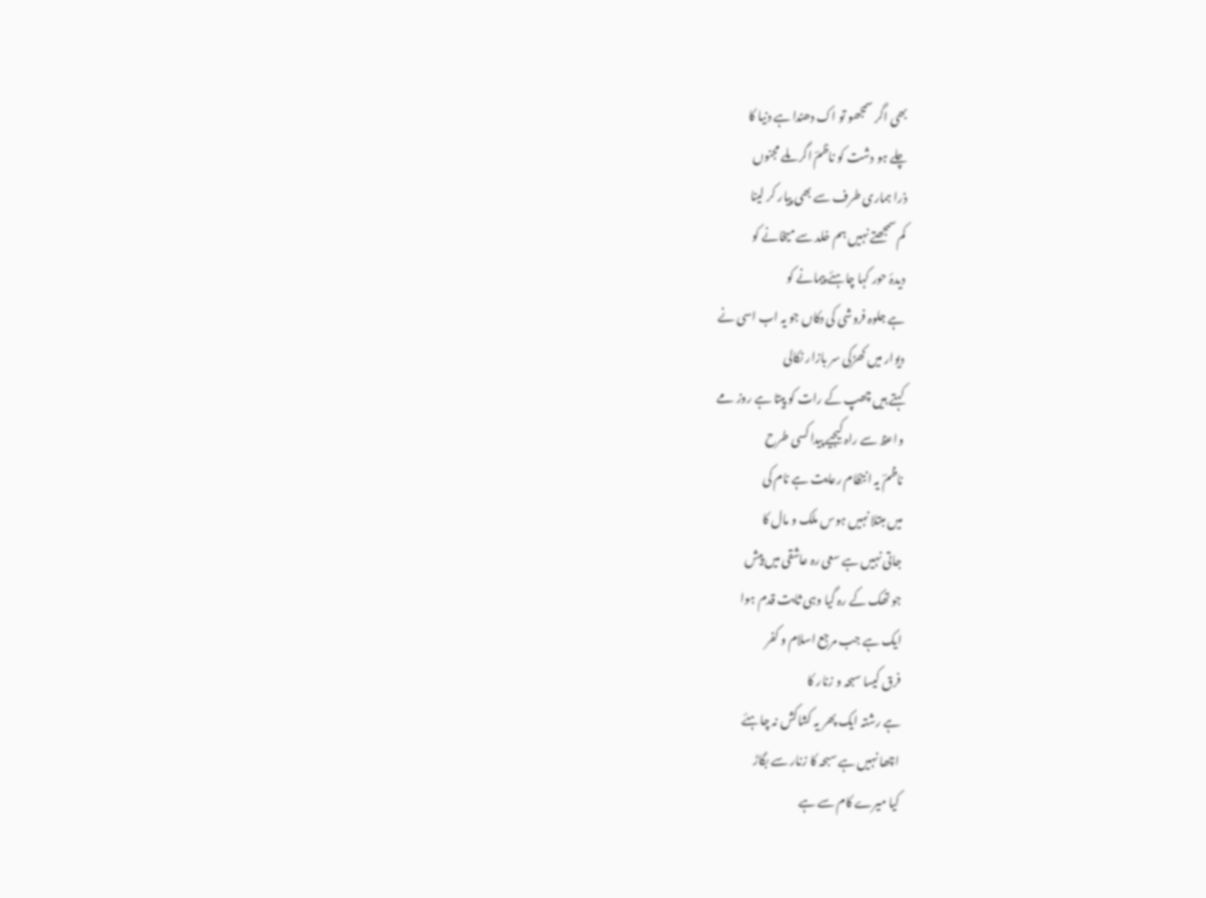بھی اگر سمجھو تو اک دھندا ہے دنیا کا
چلے ہو دشت کو ناظمؔ اگر ملے مجنوں
ذرا ہماری طرف سے بھی پیار کر لینا
کم سمجھتے نہیں ہم خلد سے میخانے کو
دیدۂ حور کہا چاہئے پیمانے کو
ہے جلوہ فروشی کی دکاں جو یہ اب اسی نے
دیوار میں کھڑکی سر بازار نکالی
کہتے ہیں چھپ کے رات کو پیتا ہے روز مے
واعظ سے راہ کیجیے پیدا کسی طرح
ناظمؔ یہ انتظام رعایت ہے نام کی
میں مبتلا نہیں ہوس ملک و مال کا
جاتی نہیں ہے سعی رہ عاشقی میں پیش
جو تھک کے رہ گیا وہی ثابت قدم ہوا
ایک ہے جب مرجع اسلام و کفر
فرق کیسا سبحہ و زنار کا
ہے رشتہ ایک پھر یہ کشاکش نہ چاہئے
اچھا نہیں ہے سبحہ کا زنار سے بگاڑ
کیا میرے کام سے ہے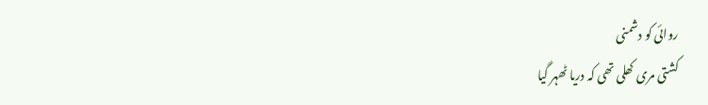روائی کو دشمنی
کشتی مری کھلی تھی کہ دریا ٹھہر گیا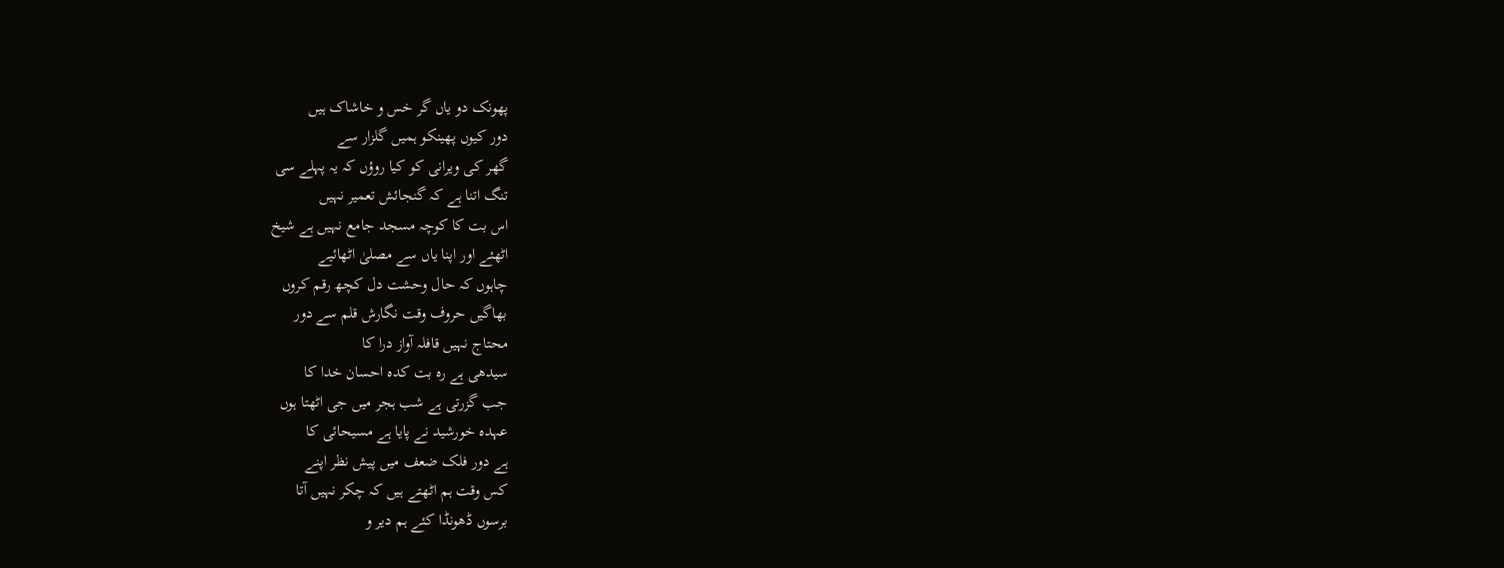پھونک دو یاں گر خس و خاشاک ہیں
دور کیوں پھینکو ہمیں گلزار سے
گھر کی ویرانی کو کیا روؤں کہ یہ پہلے سی
تنگ اتنا ہے کہ گنجائش تعمیر نہیں
اس بت کا کوچہ مسجد جامع نہیں ہے شیخ
اٹھئے اور اپنا یاں سے مصلیٰ اٹھائیے
چاہوں کہ حال وحشت دل کچھ رقم کروں
بھاگیں حروف وقت نگارش قلم سے دور
محتاج نہیں قافلہ آواز درا کا
سیدھی ہے رہ بت کدہ احسان خدا کا
جب گزرتی ہے شب ہجر میں جی اٹھتا ہوں
عہدہ خورشید نے پایا ہے مسیحائی کا
ہے دور فلک ضعف میں پیش نظر اپنے
کس وقت ہم اٹھتے ہیں کہ چکر نہیں آتا
برسوں ڈھونڈا کئے ہم دیر و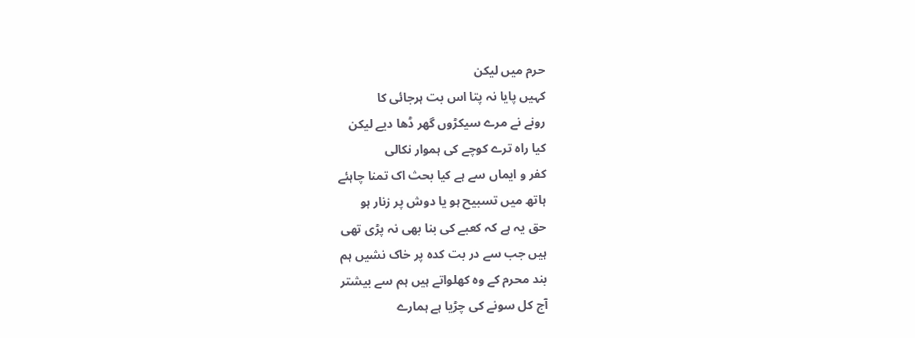حرم میں لیکن
کہیں پایا نہ پتا اس بت ہرجائی کا
رونے نے مرے سیکڑوں گھر ڈھا دیے لیکن
کیا راہ ترے کوچے کی ہموار نکالی
کفر و ایماں سے ہے کیا بحث اک تمنا چاہئے
ہاتھ میں تسبیح ہو یا دوش پر زنار ہو
حق یہ ہے کہ کعبے کی بنا بھی نہ پڑی تھی
ہیں جب سے در بت کدہ پر خاک نشیں ہم
بند محرم کے وہ کھلواتے ہیں ہم سے بیشتر
آج کل سونے کی چڑیا ہے ہمارے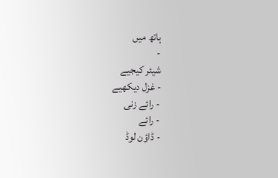ہاتھ میں
-
شیئر کیجیے
- غزل دیکھیے
- رائے زنی
- رائے
- ڈاؤن لوڈ